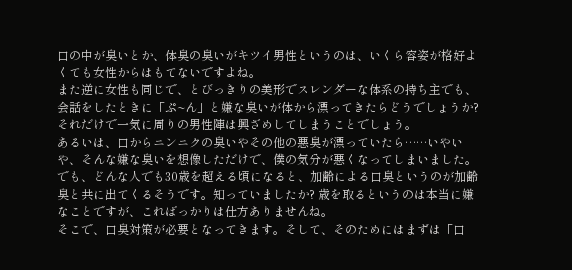口の中が臭いとか、体臭の臭いがキツイ男性というのは、いくら容姿が格好よくても女性からはもてないですよね。
また逆に女性も同じで、とびっきりの美形でスレンダーな体系の持ち主でも、会話をしたときに「ぷ~ん」と嫌な臭いが体から漂ってきたらどうでしょうか? それだけで一気に周りの男性陣は興ざめしてしまうことでしょう。
あるいは、口からニンニクの臭いやその他の悪臭が漂っていたら……いやいや、そんな嫌な臭いを想像しただけで、僕の気分が悪くなってしまいました。
でも、どんな人でも30歳を超える頃になると、加齢による口臭というのが加齢臭と共に出てくるそうです。知っていましたか? 歳を取るというのは本当に嫌なことですが、こればっかりは仕方ありませんね。
そこで、口臭対策が必要となってきます。そして、そのためにはまずは「口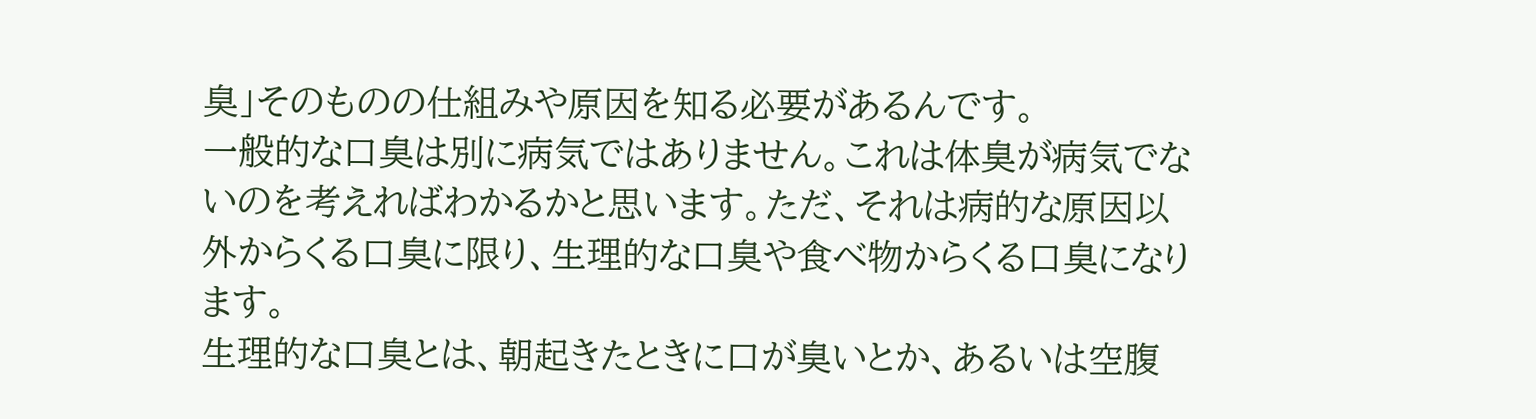臭」そのものの仕組みや原因を知る必要があるんです。
一般的な口臭は別に病気ではありません。これは体臭が病気でないのを考えればわかるかと思います。ただ、それは病的な原因以外からくる口臭に限り、生理的な口臭や食べ物からくる口臭になります。
生理的な口臭とは、朝起きたときに口が臭いとか、あるいは空腹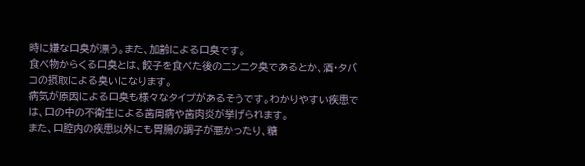時に嫌な口臭が漂う。また、加齢による口臭です。
食べ物からくる口臭とは、餃子を食べた後のニンニク臭であるとか、酒・タバコの摂取による臭いになります。
病気が原因による口臭も様々なタイプがあるそうです。わかりやすい疾患では、口の中の不衛生による歯周病や歯肉炎が挙げられます。
また、口腔内の疾患以外にも胃腸の調子が悪かったり、糖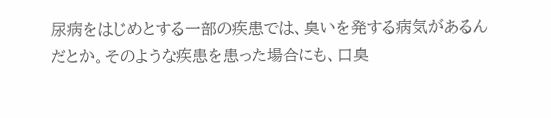尿病をはじめとする一部の疾患では、臭いを発する病気があるんだとか。そのような疾患を患った場合にも、口臭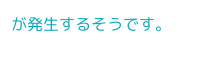が発生するそうです。